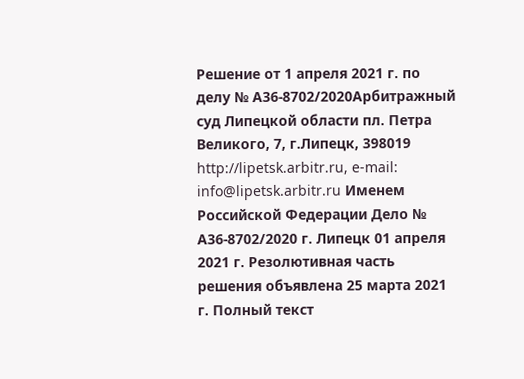Решение от 1 апреля 2021 г. по делу № А36-8702/2020Арбитражный суд Липецкой области пл. Петра Великого, 7, г.Липецк, 398019 http://lipetsk.arbitr.ru, e-mail: info@lipetsk.arbitr.ru Именем Российской Федерации Дело № А36-8702/2020 г. Липецк 01 апреля 2021 г. Резолютивная часть решения объявлена 25 марта 2021 г. Полный текст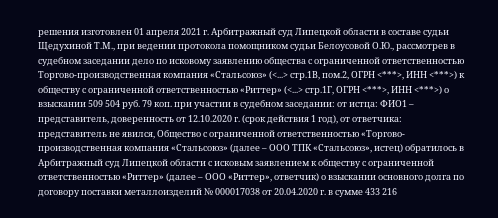решения изготовлен 01 апреля 2021 г. Арбитражный суд Липецкой области в составе судьи Щедухиной Т.М., при ведении протокола помощником судьи Белоусовой О.Ю., рассмотрев в судебном заседании дело по исковому заявлению общества с ограниченной ответственностью Торгово-производственная компания «Стальсоюз» (<...> стр.1В, пом.2, ОГРН <***>, ИНН <***>) к обществу с ограниченной ответственностью «Риттер» (<...> стр.1Г, ОГРН <***>, ИНН <***>) о взыскании 509 504 руб. 79 коп. при участии в судебном заседании: от истца: ФИО1 – представитель, доверенность от 12.10.2020 г. (срок действия 1 год), от ответчика: представитель не явился, Общество с ограниченной ответственностью «Торгово-производственная компания «Стальсоюз» (далее – ООО ТПК «Стальсоюз», истец) обратилось в Арбитражный суд Липецкой области с исковым заявлением к обществу с ограниченной ответственностью «Риттер» (далее – ООО «Риттер», ответчик) о взыскании основного долга по договору поставки металлоизделий № 000017038 от 20.04.2020 г. в сумме 433 216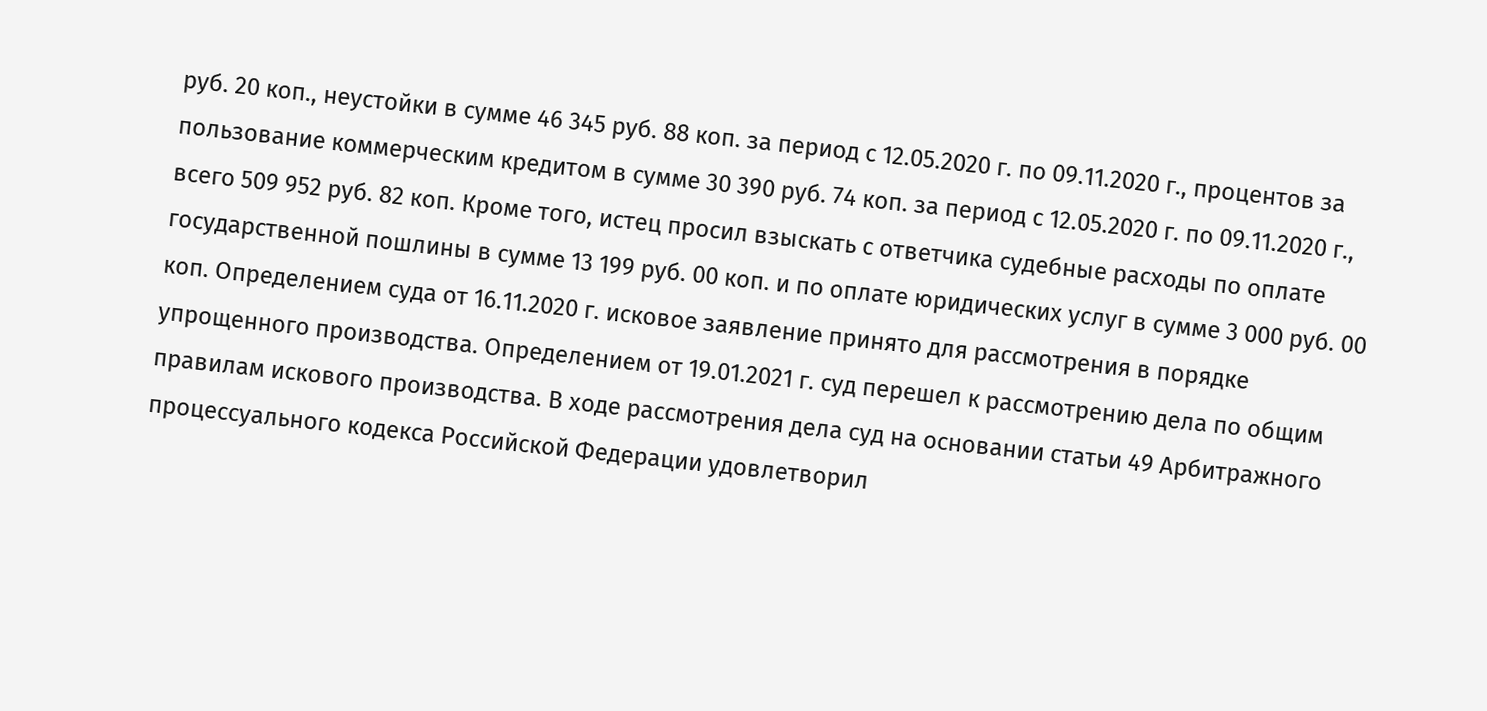руб. 20 коп., неустойки в сумме 46 345 руб. 88 коп. за период с 12.05.2020 г. по 09.11.2020 г., процентов за пользование коммерческим кредитом в сумме 30 390 руб. 74 коп. за период с 12.05.2020 г. по 09.11.2020 г., всего 509 952 руб. 82 коп. Кроме того, истец просил взыскать с ответчика судебные расходы по оплате государственной пошлины в сумме 13 199 руб. 00 коп. и по оплате юридических услуг в сумме 3 000 руб. 00 коп. Определением суда от 16.11.2020 г. исковое заявление принято для рассмотрения в порядке упрощенного производства. Определением от 19.01.2021 г. суд перешел к рассмотрению дела по общим правилам искового производства. В ходе рассмотрения дела суд на основании статьи 49 Арбитражного процессуального кодекса Российской Федерации удовлетворил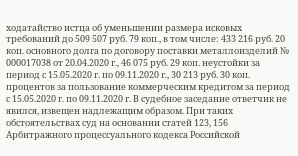ходатайство истца об уменьшении размера исковых требований до 509 507 руб. 79 коп., в том числе: 433 216 руб. 20 коп. основного долга по договору поставки металлоизделий № 000017038 от 20.04.2020 г., 46 075 руб. 29 коп. неустойки за период с 15.05.2020 г. по 09.11.2020 г., 30 213 руб. 30 коп. процентов за пользование коммерческим кредитом за период с 15.05.2020 г. по 09.11.2020 г. В судебное заседание ответчик не явился, извещен надлежащим образом. При таких обстоятельствах суд на основании статей 123, 156 Арбитражного процессуального кодекса Российской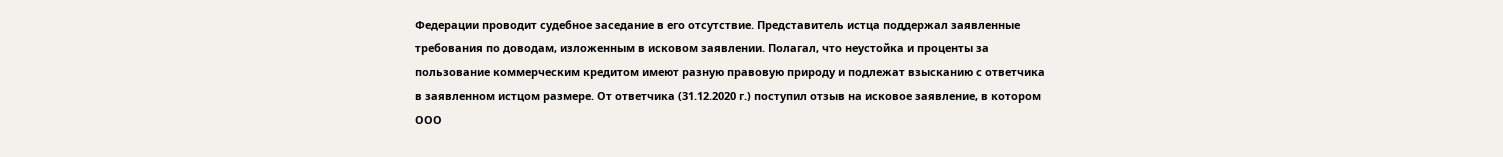Федерации проводит судебное заседание в его отсутствие. Представитель истца поддержал заявленные требования по доводам, изложенным в исковом заявлении. Полагал, что неустойка и проценты за пользование коммерческим кредитом имеют разную правовую природу и подлежат взысканию с ответчика в заявленном истцом размере. От ответчика (31.12.2020 г.) поступил отзыв на исковое заявление, в котором ООО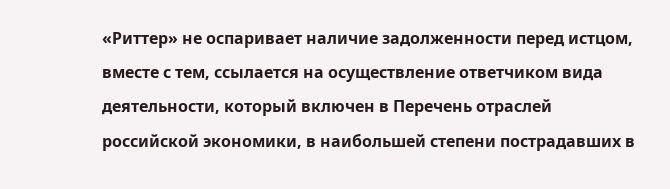«Риттер» не оспаривает наличие задолженности перед истцом, вместе с тем, ссылается на осуществление ответчиком вида деятельности, который включен в Перечень отраслей российской экономики, в наибольшей степени пострадавших в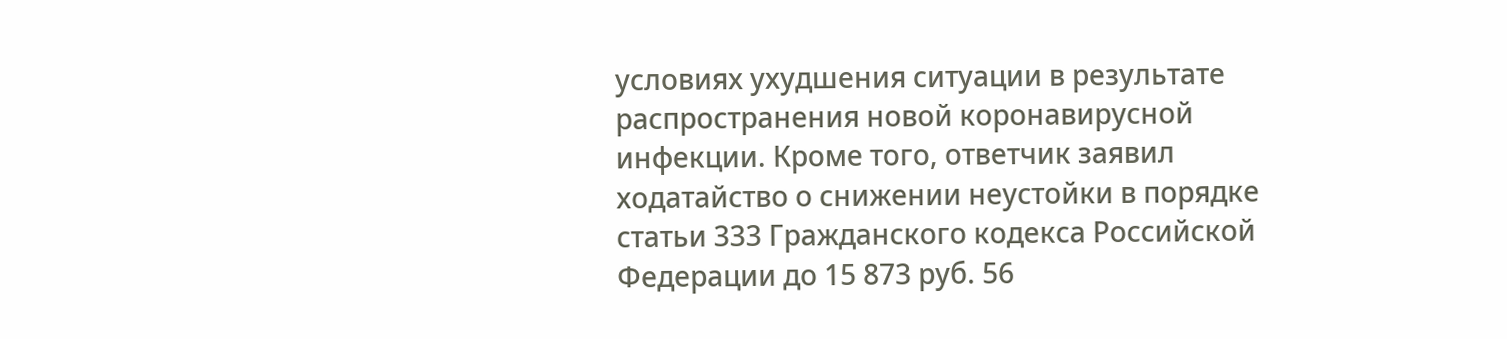условиях ухудшения ситуации в результате распространения новой коронавирусной инфекции. Кроме того, ответчик заявил ходатайство о снижении неустойки в порядке статьи 333 Гражданского кодекса Российской Федерации до 15 873 руб. 56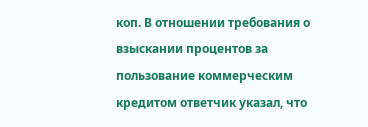коп. В отношении требования о взыскании процентов за пользование коммерческим кредитом ответчик указал, что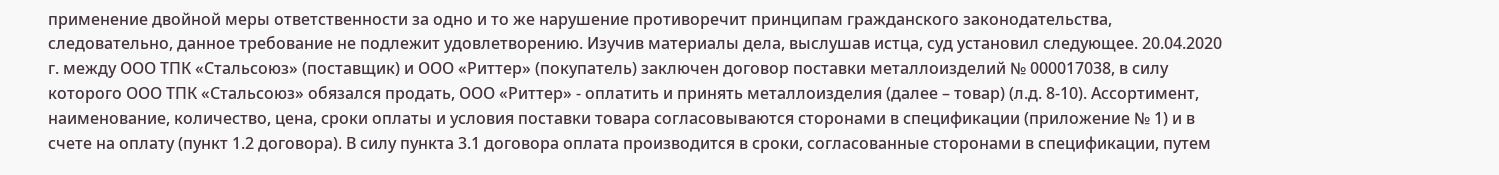применение двойной меры ответственности за одно и то же нарушение противоречит принципам гражданского законодательства, следовательно, данное требование не подлежит удовлетворению. Изучив материалы дела, выслушав истца, суд установил следующее. 20.04.2020 г. между ООО ТПК «Стальсоюз» (поставщик) и ООО «Риттер» (покупатель) заключен договор поставки металлоизделий № 000017038, в силу которого ООО ТПК «Стальсоюз» обязался продать, ООО «Риттер» - оплатить и принять металлоизделия (далее – товар) (л.д. 8-10). Ассортимент, наименование, количество, цена, сроки оплаты и условия поставки товара согласовываются сторонами в спецификации (приложение № 1) и в счете на оплату (пункт 1.2 договора). В силу пункта 3.1 договора оплата производится в сроки, согласованные сторонами в спецификации, путем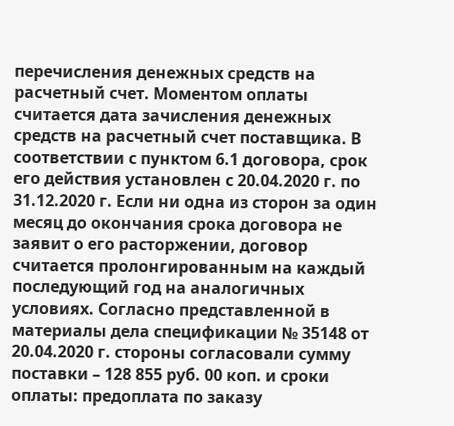перечисления денежных средств на расчетный счет. Моментом оплаты считается дата зачисления денежных средств на расчетный счет поставщика. В соответствии с пунктом 6.1 договора, срок его действия установлен с 20.04.2020 г. по 31.12.2020 г. Если ни одна из сторон за один месяц до окончания срока договора не заявит о его расторжении, договор считается пролонгированным на каждый последующий год на аналогичных условиях. Согласно представленной в материалы дела спецификации № 35148 от 20.04.2020 г. стороны согласовали сумму поставки – 128 855 руб. 00 коп. и сроки оплаты: предоплата по заказу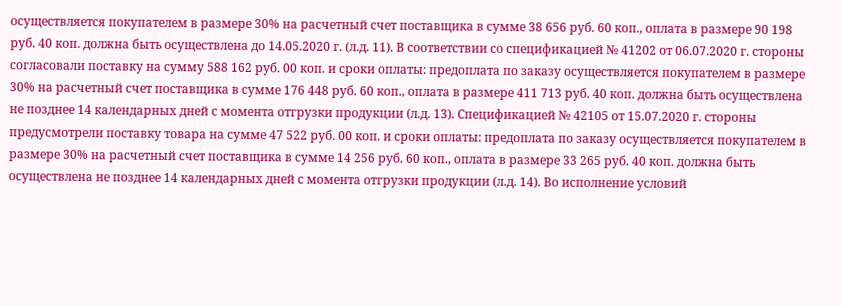осуществляется покупателем в размере 30% на расчетный счет поставщика в сумме 38 656 руб. 60 коп., оплата в размере 90 198 руб. 40 коп. должна быть осуществлена до 14.05.2020 г. (л.д. 11). В соответствии со спецификацией № 41202 от 06.07.2020 г. стороны согласовали поставку на сумму 588 162 руб. 00 коп. и сроки оплаты: предоплата по заказу осуществляется покупателем в размере 30% на расчетный счет поставщика в сумме 176 448 руб. 60 коп., оплата в размере 411 713 руб. 40 коп. должна быть осуществлена не позднее 14 календарных дней с момента отгрузки продукции (л.д. 13). Спецификацией № 42105 от 15.07.2020 г. стороны предусмотрели поставку товара на сумме 47 522 руб. 00 коп. и сроки оплаты: предоплата по заказу осуществляется покупателем в размере 30% на расчетный счет поставщика в сумме 14 256 руб. 60 коп., оплата в размере 33 265 руб. 40 коп. должна быть осуществлена не позднее 14 календарных дней с момента отгрузки продукции (л.д. 14). Во исполнение условий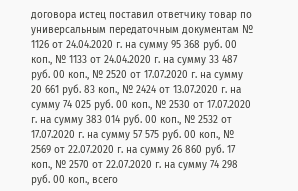договора истец поставил ответчику товар по универсальным передаточным документам № 1126 от 24.04.2020 г. на сумму 95 368 руб. 00 коп., № 1133 от 24.04.2020 г. на сумму 33 487 руб. 00 коп., № 2520 от 17.07.2020 г. на сумму 20 661 руб. 83 коп., № 2424 от 13.07.2020 г. на сумму 74 025 руб. 00 коп., № 2530 от 17.07.2020 г. на сумму 383 014 руб. 00 коп., № 2532 от 17.07.2020 г. на сумму 57 575 руб. 00 коп., № 2569 от 22.07.2020 г. на сумму 26 860 руб. 17 коп., № 2570 от 22.07.2020 г. на сумму 74 298 руб. 00 коп., всего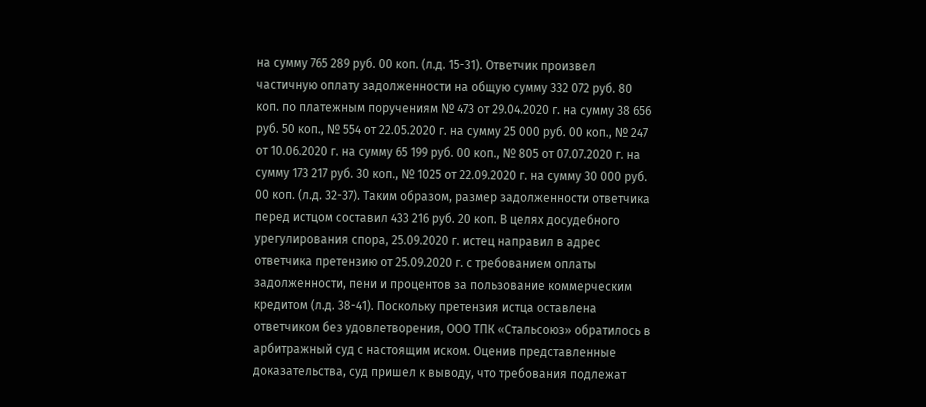на сумму 765 289 руб. 00 коп. (л.д. 15-31). Ответчик произвел частичную оплату задолженности на общую сумму 332 072 руб. 80 коп. по платежным поручениям № 473 от 29.04.2020 г. на сумму 38 656 руб. 50 коп., № 554 от 22.05.2020 г. на сумму 25 000 руб. 00 коп., № 247 от 10.06.2020 г. на сумму 65 199 руб. 00 коп., № 805 от 07.07.2020 г. на сумму 173 217 руб. 30 коп., № 1025 от 22.09.2020 г. на сумму 30 000 руб. 00 коп. (л.д. 32-37). Таким образом, размер задолженности ответчика перед истцом составил 433 216 руб. 20 коп. В целях досудебного урегулирования спора, 25.09.2020 г. истец направил в адрес ответчика претензию от 25.09.2020 г. с требованием оплаты задолженности, пени и процентов за пользование коммерческим кредитом (л.д. 38-41). Поскольку претензия истца оставлена ответчиком без удовлетворения, ООО ТПК «Стальсоюз» обратилось в арбитражный суд с настоящим иском. Оценив представленные доказательства, суд пришел к выводу, что требования подлежат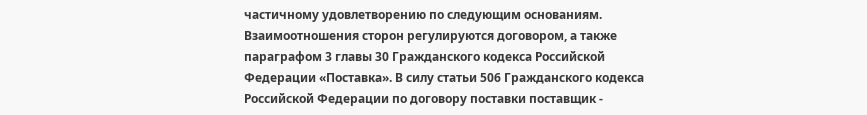частичному удовлетворению по следующим основаниям. Взаимоотношения сторон регулируются договором, а также параграфом 3 главы 30 Гражданского кодекса Российской Федерации «Поставка». В силу статьи 506 Гражданского кодекса Российской Федерации по договору поставки поставщик -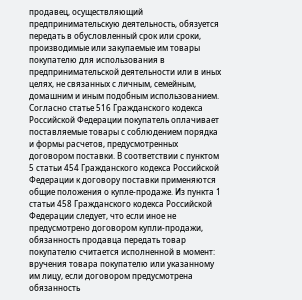продавец, осуществляющий предпринимательскую деятельность, обязуется передать в обусловленный срок или сроки, производимые или закупаемые им товары покупателю для использования в предпринимательской деятельности или в иных целях, не связанных с личным, семейным, домашним и иным подобным использованием. Согласно статье 516 Гражданского кодекса Российской Федерации покупатель оплачивает поставляемые товары с соблюдением порядка и формы расчетов, предусмотренных договором поставки. В соответствии с пунктом 5 статьи 454 Гражданского кодекса Российской Федерации к договору поставки применяются общие положения о купле-продаже. Из пункта 1 статьи 458 Гражданского кодекса Российской Федерации следует, что если иное не предусмотрено договором купли-продажи, обязанность продавца передать товар покупателю считается исполненной в момент: вручения товара покупателю или указанному им лицу, если договором предусмотрена обязанность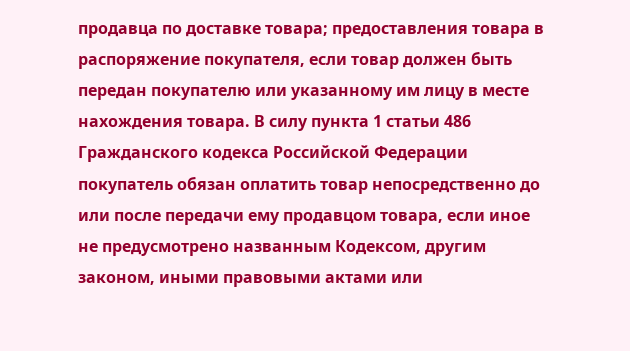продавца по доставке товара; предоставления товара в распоряжение покупателя, если товар должен быть передан покупателю или указанному им лицу в месте нахождения товара. В силу пункта 1 статьи 486 Гражданского кодекса Российской Федерации покупатель обязан оплатить товар непосредственно до или после передачи ему продавцом товара, если иное не предусмотрено названным Кодексом, другим законом, иными правовыми актами или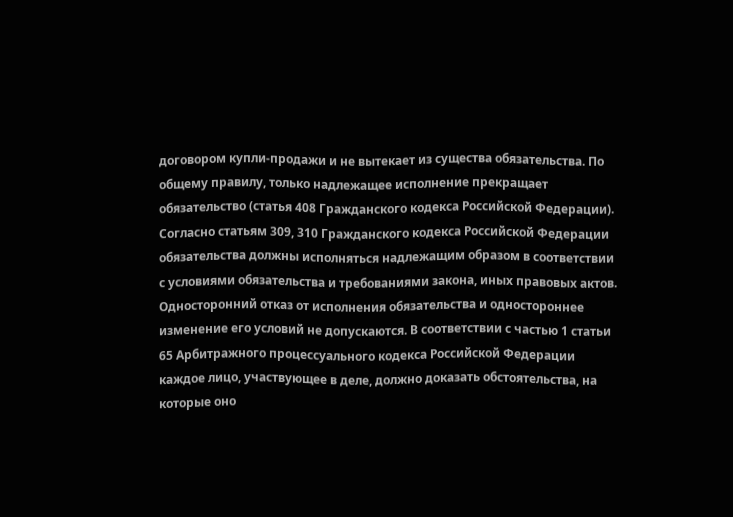договором купли-продажи и не вытекает из существа обязательства. По общему правилу, только надлежащее исполнение прекращает обязательство (статья 408 Гражданского кодекса Российской Федерации). Согласно статьям 309, 310 Гражданского кодекса Российской Федерации обязательства должны исполняться надлежащим образом в соответствии с условиями обязательства и требованиями закона, иных правовых актов. Односторонний отказ от исполнения обязательства и одностороннее изменение его условий не допускаются. В соответствии с частью 1 статьи 65 Арбитражного процессуального кодекса Российской Федерации каждое лицо, участвующее в деле, должно доказать обстоятельства, на которые оно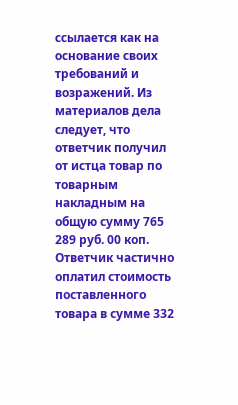ссылается как на основание своих требований и возражений. Из материалов дела следует, что ответчик получил от истца товар по товарным накладным на общую сумму 765 289 руб. 00 коп. Ответчик частично оплатил стоимость поставленного товара в сумме 332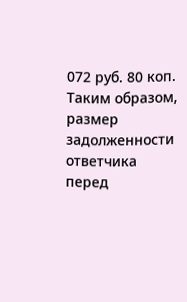072 руб. 80 коп. Таким образом, размер задолженности ответчика перед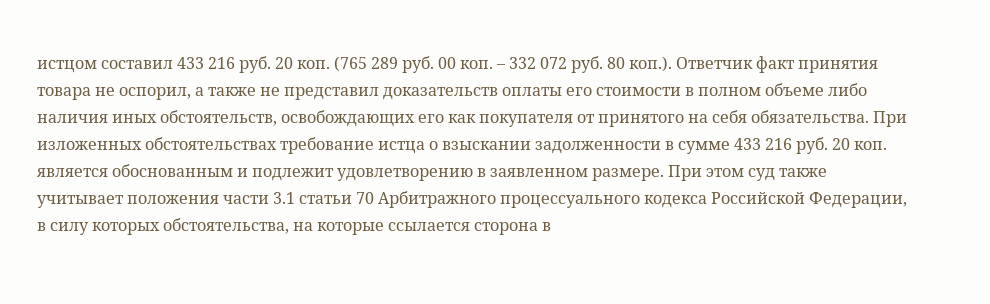истцом составил 433 216 руб. 20 коп. (765 289 руб. 00 коп. – 332 072 руб. 80 коп.). Ответчик факт принятия товара не оспорил, а также не представил доказательств оплаты его стоимости в полном объеме либо наличия иных обстоятельств, освобождающих его как покупателя от принятого на себя обязательства. При изложенных обстоятельствах требование истца о взыскании задолженности в сумме 433 216 руб. 20 коп. является обоснованным и подлежит удовлетворению в заявленном размере. При этом суд также учитывает положения части 3.1 статьи 70 Арбитражного процессуального кодекса Российской Федерации, в силу которых обстоятельства, на которые ссылается сторона в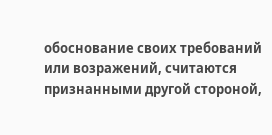обоснование своих требований или возражений, считаются признанными другой стороной,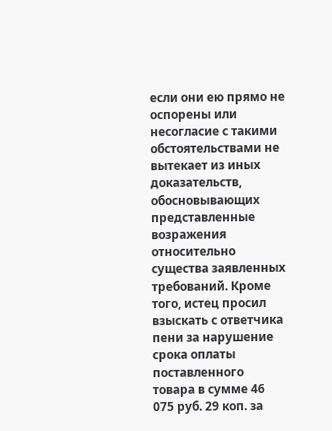если они ею прямо не оспорены или несогласие с такими обстоятельствами не вытекает из иных доказательств, обосновывающих представленные возражения относительно существа заявленных требований. Кроме того, истец просил взыскать с ответчика пени за нарушение срока оплаты поставленного товара в сумме 46 075 руб. 29 коп. за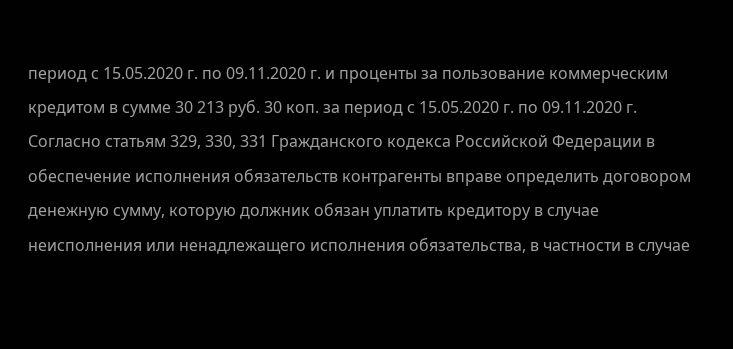период с 15.05.2020 г. по 09.11.2020 г. и проценты за пользование коммерческим кредитом в сумме 30 213 руб. 30 коп. за период с 15.05.2020 г. по 09.11.2020 г. Согласно статьям 329, 330, 331 Гражданского кодекса Российской Федерации в обеспечение исполнения обязательств контрагенты вправе определить договором денежную сумму, которую должник обязан уплатить кредитору в случае неисполнения или ненадлежащего исполнения обязательства, в частности в случае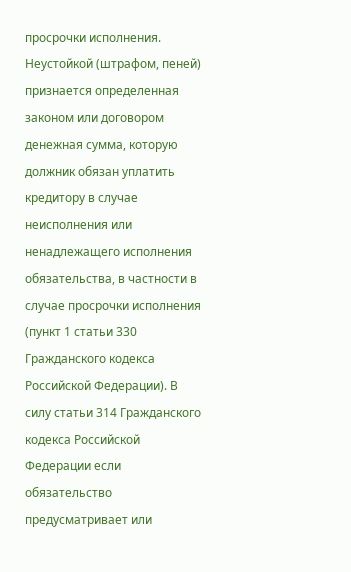просрочки исполнения. Неустойкой (штрафом, пеней) признается определенная законом или договором денежная сумма, которую должник обязан уплатить кредитору в случае неисполнения или ненадлежащего исполнения обязательства, в частности в случае просрочки исполнения (пункт 1 статьи 330 Гражданского кодекса Российской Федерации). В силу статьи 314 Гражданского кодекса Российской Федерации если обязательство предусматривает или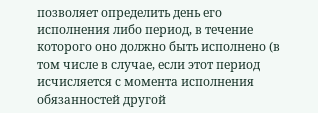позволяет определить день его исполнения либо период, в течение которого оно должно быть исполнено (в том числе в случае, если этот период исчисляется с момента исполнения обязанностей другой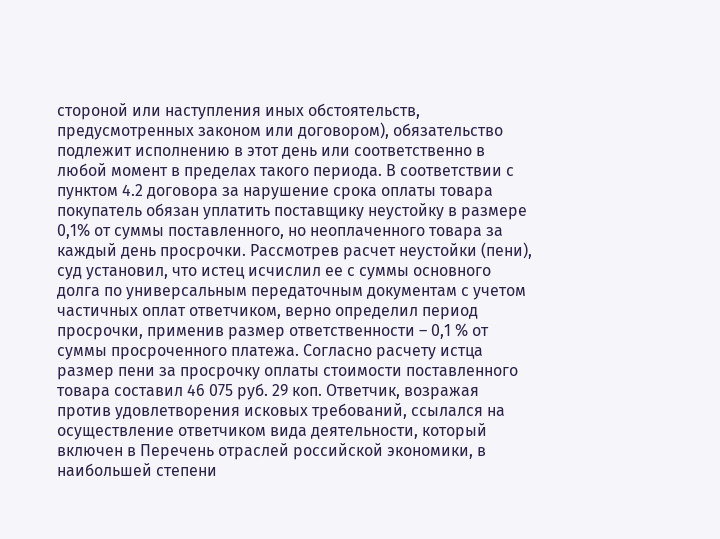стороной или наступления иных обстоятельств, предусмотренных законом или договором), обязательство подлежит исполнению в этот день или соответственно в любой момент в пределах такого периода. В соответствии с пунктом 4.2 договора за нарушение срока оплаты товара покупатель обязан уплатить поставщику неустойку в размере 0,1% от суммы поставленного, но неоплаченного товара за каждый день просрочки. Рассмотрев расчет неустойки (пени), суд установил, что истец исчислил ее с суммы основного долга по универсальным передаточным документам с учетом частичных оплат ответчиком, верно определил период просрочки, применив размер ответственности – 0,1 % от суммы просроченного платежа. Согласно расчету истца размер пени за просрочку оплаты стоимости поставленного товара составил 46 075 руб. 29 коп. Ответчик, возражая против удовлетворения исковых требований, ссылался на осуществление ответчиком вида деятельности, который включен в Перечень отраслей российской экономики, в наибольшей степени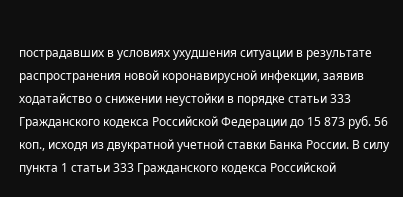пострадавших в условиях ухудшения ситуации в результате распространения новой коронавирусной инфекции, заявив ходатайство о снижении неустойки в порядке статьи 333 Гражданского кодекса Российской Федерации до 15 873 руб. 56 коп., исходя из двукратной учетной ставки Банка России. В силу пункта 1 статьи 333 Гражданского кодекса Российской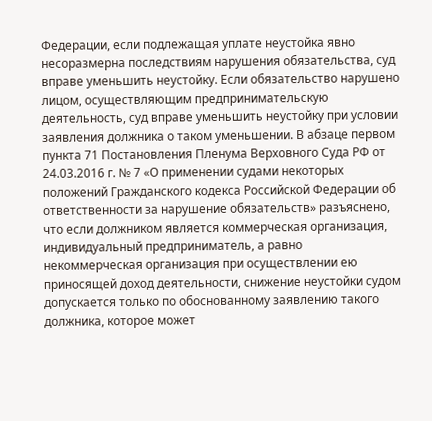Федерации, если подлежащая уплате неустойка явно несоразмерна последствиям нарушения обязательства, суд вправе уменьшить неустойку. Если обязательство нарушено лицом, осуществляющим предпринимательскую деятельность, суд вправе уменьшить неустойку при условии заявления должника о таком уменьшении. В абзаце первом пункта 71 Постановления Пленума Верховного Суда РФ от 24.03.2016 г. № 7 «О применении судами некоторых положений Гражданского кодекса Российской Федерации об ответственности за нарушение обязательств» разъяснено, что если должником является коммерческая организация, индивидуальный предприниматель, а равно некоммерческая организация при осуществлении ею приносящей доход деятельности, снижение неустойки судом допускается только по обоснованному заявлению такого должника, которое может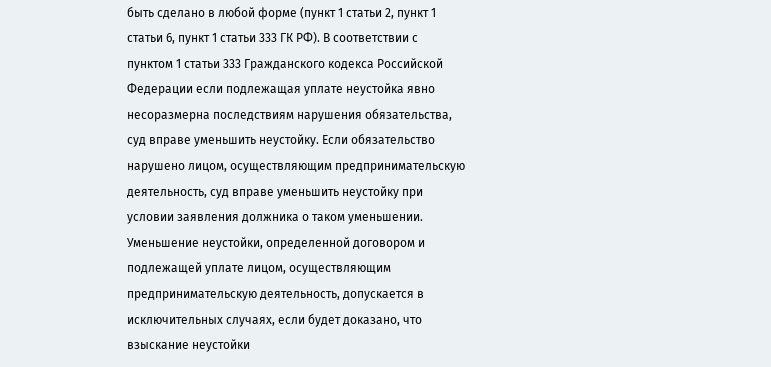быть сделано в любой форме (пункт 1 статьи 2, пункт 1 статьи 6, пункт 1 статьи 333 ГК РФ). В соответствии с пунктом 1 статьи 333 Гражданского кодекса Российской Федерации если подлежащая уплате неустойка явно несоразмерна последствиям нарушения обязательства, суд вправе уменьшить неустойку. Если обязательство нарушено лицом, осуществляющим предпринимательскую деятельность, суд вправе уменьшить неустойку при условии заявления должника о таком уменьшении. Уменьшение неустойки, определенной договором и подлежащей уплате лицом, осуществляющим предпринимательскую деятельность, допускается в исключительных случаях, если будет доказано, что взыскание неустойки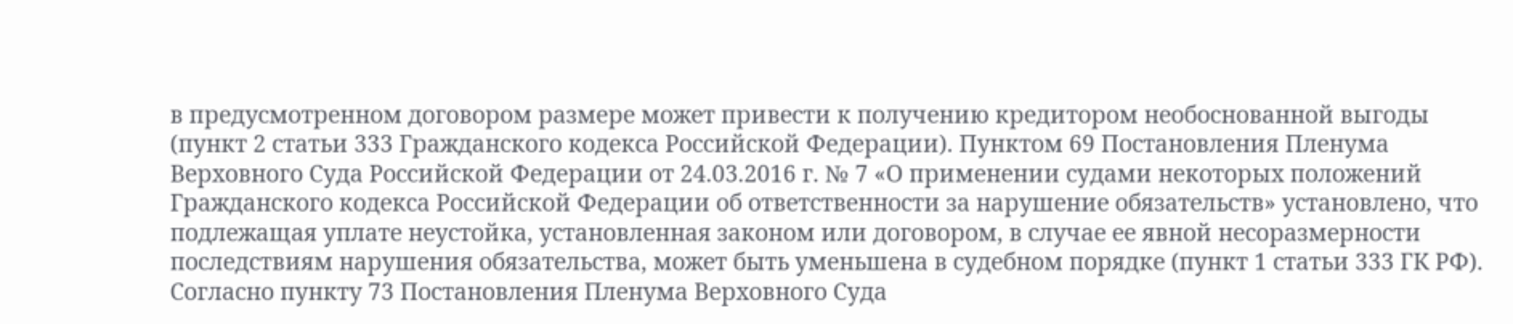в предусмотренном договором размере может привести к получению кредитором необоснованной выгоды (пункт 2 статьи 333 Гражданского кодекса Российской Федерации). Пунктом 69 Постановления Пленума Верховного Суда Российской Федерации от 24.03.2016 г. № 7 «О применении судами некоторых положений Гражданского кодекса Российской Федерации об ответственности за нарушение обязательств» установлено, что подлежащая уплате неустойка, установленная законом или договором, в случае ее явной несоразмерности последствиям нарушения обязательства, может быть уменьшена в судебном порядке (пункт 1 статьи 333 ГК РФ). Согласно пункту 73 Постановления Пленума Верховного Суда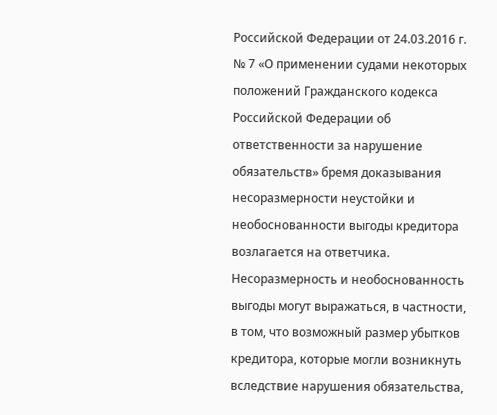Российской Федерации от 24.03.2016 г. № 7 «О применении судами некоторых положений Гражданского кодекса Российской Федерации об ответственности за нарушение обязательств» бремя доказывания несоразмерности неустойки и необоснованности выгоды кредитора возлагается на ответчика. Несоразмерность и необоснованность выгоды могут выражаться, в частности, в том, что возможный размер убытков кредитора, которые могли возникнуть вследствие нарушения обязательства,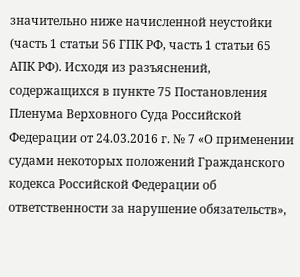значительно ниже начисленной неустойки (часть 1 статьи 56 ГПК РФ, часть 1 статьи 65 АПК РФ). Исходя из разъяснений, содержащихся в пункте 75 Постановления Пленума Верховного Суда Российской Федерации от 24.03.2016 г. № 7 «О применении судами некоторых положений Гражданского кодекса Российской Федерации об ответственности за нарушение обязательств»,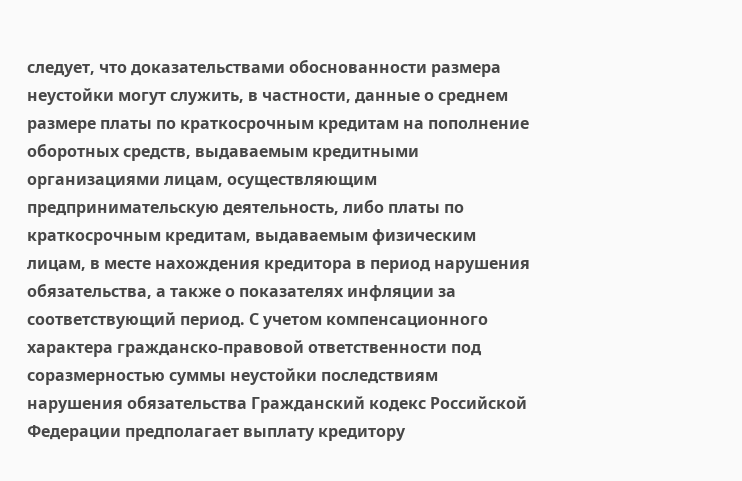следует, что доказательствами обоснованности размера неустойки могут служить, в частности, данные о среднем размере платы по краткосрочным кредитам на пополнение оборотных средств, выдаваемым кредитными организациями лицам, осуществляющим предпринимательскую деятельность, либо платы по краткосрочным кредитам, выдаваемым физическим лицам, в месте нахождения кредитора в период нарушения обязательства, а также о показателях инфляции за соответствующий период. С учетом компенсационного характера гражданско-правовой ответственности под соразмерностью суммы неустойки последствиям нарушения обязательства Гражданский кодекс Российской Федерации предполагает выплату кредитору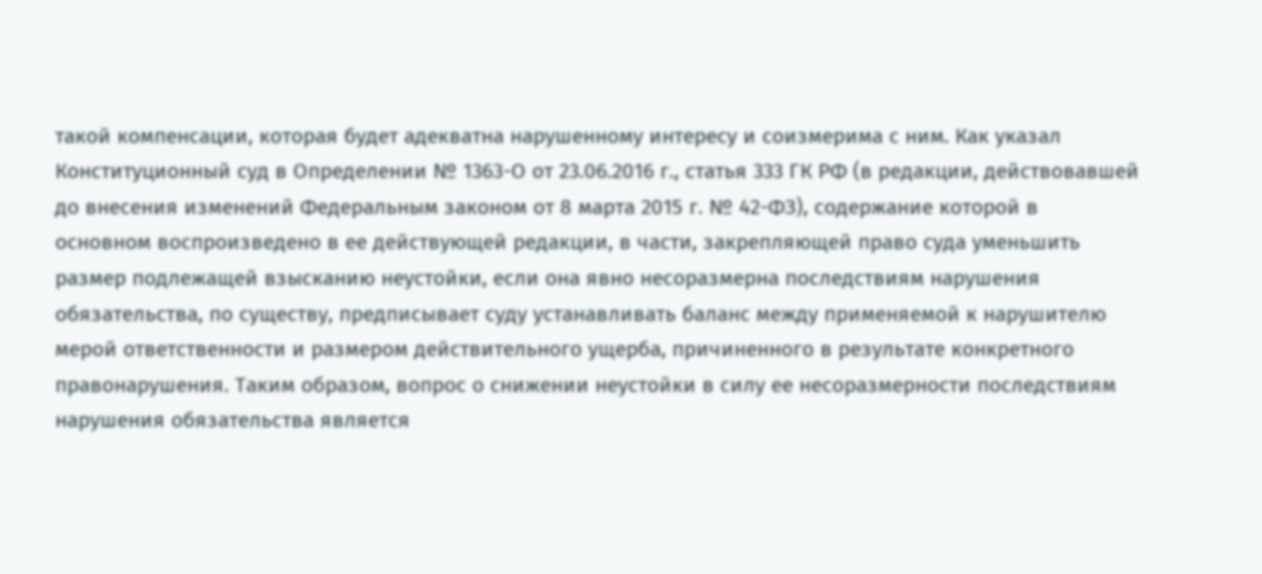такой компенсации, которая будет адекватна нарушенному интересу и соизмерима с ним. Как указал Конституционный суд в Определении № 1363-О от 23.06.2016 г., статья 333 ГК РФ (в редакции, действовавшей до внесения изменений Федеральным законом от 8 марта 2015 г. № 42-ФЗ), содержание которой в основном воспроизведено в ее действующей редакции, в части, закрепляющей право суда уменьшить размер подлежащей взысканию неустойки, если она явно несоразмерна последствиям нарушения обязательства, по существу, предписывает суду устанавливать баланс между применяемой к нарушителю мерой ответственности и размером действительного ущерба, причиненного в результате конкретного правонарушения. Таким образом, вопрос о снижении неустойки в силу ее несоразмерности последствиям нарушения обязательства является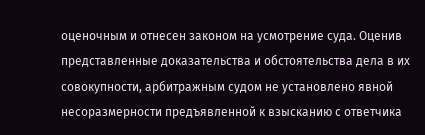оценочным и отнесен законом на усмотрение суда. Оценив представленные доказательства и обстоятельства дела в их совокупности, арбитражным судом не установлено явной несоразмерности предъявленной к взысканию с ответчика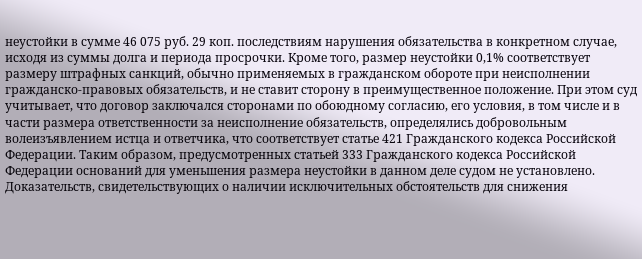неустойки в сумме 46 075 руб. 29 коп. последствиям нарушения обязательства в конкретном случае, исходя из суммы долга и периода просрочки. Кроме того, размер неустойки 0,1% соответствует размеру штрафных санкций, обычно применяемых в гражданском обороте при неисполнении гражданско-правовых обязательств, и не ставит сторону в преимущественное положение. При этом суд учитывает, что договор заключался сторонами по обоюдному согласию, его условия, в том числе и в части размера ответственности за неисполнение обязательств, определялись добровольным волеизъявлением истца и ответчика, что соответствует статье 421 Гражданского кодекса Российской Федерации. Таким образом, предусмотренных статьей 333 Гражданского кодекса Российской Федерации оснований для уменьшения размера неустойки в данном деле судом не установлено. Доказательств, свидетельствующих о наличии исключительных обстоятельств для снижения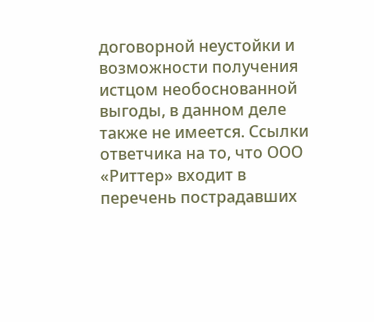договорной неустойки и возможности получения истцом необоснованной выгоды, в данном деле также не имеется. Ссылки ответчика на то, что ООО «Риттер» входит в перечень пострадавших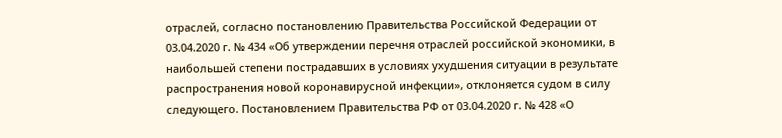отраслей, согласно постановлению Правительства Российской Федерации от 03.04.2020 г. № 434 «Об утверждении перечня отраслей российской экономики, в наибольшей степени пострадавших в условиях ухудшения ситуации в результате распространения новой коронавирусной инфекции», отклоняется судом в силу следующего. Постановлением Правительства РФ от 03.04.2020 г. № 428 «О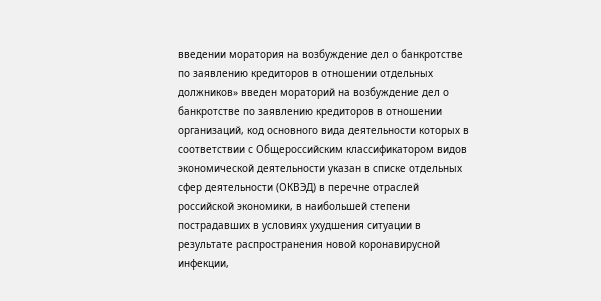введении моратория на возбуждение дел о банкротстве по заявлению кредиторов в отношении отдельных должников» введен мораторий на возбуждение дел о банкротстве по заявлению кредиторов в отношении организаций, код основного вида деятельности которых в соответствии с Общероссийским классификатором видов экономической деятельности указан в списке отдельных сфер деятельности (ОКВЭД) в перечне отраслей российской экономики, в наибольшей степени пострадавших в условиях ухудшения ситуации в результате распространения новой коронавирусной инфекции,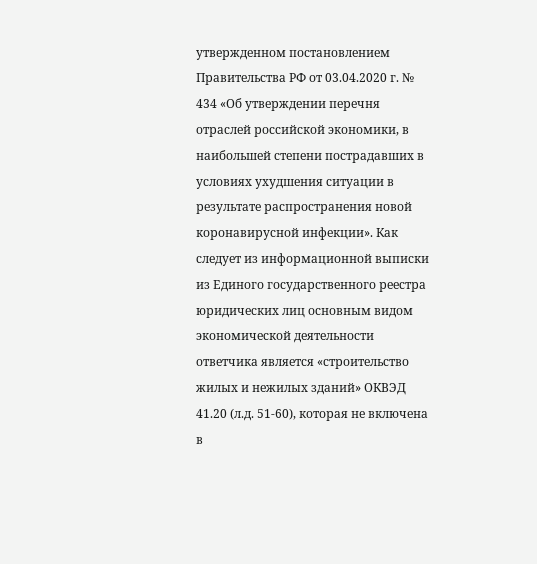утвержденном постановлением Правительства РФ от 03.04.2020 г. № 434 «Об утверждении перечня отраслей российской экономики, в наибольшей степени пострадавших в условиях ухудшения ситуации в результате распространения новой коронавирусной инфекции». Как следует из информационной выписки из Единого государственного реестра юридических лиц основным видом экономической деятельности ответчика является «строительство жилых и нежилых зданий» ОКВЭД 41.20 (л.д. 51-60), которая не включена в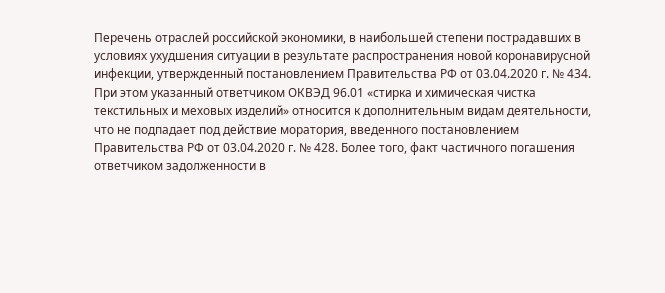Перечень отраслей российской экономики, в наибольшей степени пострадавших в условиях ухудшения ситуации в результате распространения новой коронавирусной инфекции, утвержденный постановлением Правительства РФ от 03.04.2020 г. № 434. При этом указанный ответчиком ОКВЭД 96.01 «стирка и химическая чистка текстильных и меховых изделий» относится к дополнительным видам деятельности, что не подпадает под действие моратория, введенного постановлением Правительства РФ от 03.04.2020 г. № 428. Более того, факт частичного погашения ответчиком задолженности в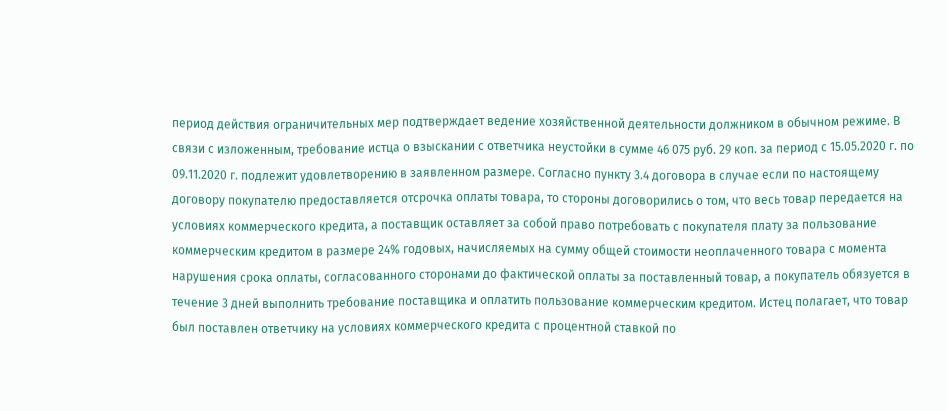период действия ограничительных мер подтверждает ведение хозяйственной деятельности должником в обычном режиме. В связи с изложенным, требование истца о взыскании с ответчика неустойки в сумме 46 075 руб. 29 коп. за период с 15.05.2020 г. по 09.11.2020 г. подлежит удовлетворению в заявленном размере. Согласно пункту 3.4 договора в случае если по настоящему договору покупателю предоставляется отсрочка оплаты товара, то стороны договорились о том, что весь товар передается на условиях коммерческого кредита, а поставщик оставляет за собой право потребовать с покупателя плату за пользование коммерческим кредитом в размере 24% годовых, начисляемых на сумму общей стоимости неоплаченного товара с момента нарушения срока оплаты, согласованного сторонами до фактической оплаты за поставленный товар, а покупатель обязуется в течение 3 дней выполнить требование поставщика и оплатить пользование коммерческим кредитом. Истец полагает, что товар был поставлен ответчику на условиях коммерческого кредита с процентной ставкой по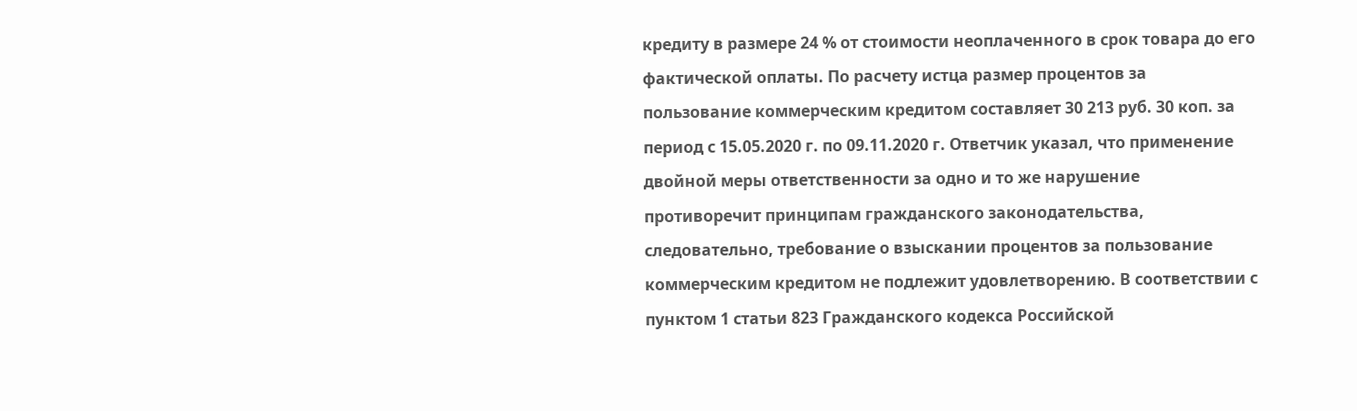кредиту в размере 24 % от стоимости неоплаченного в срок товара до его фактической оплаты. По расчету истца размер процентов за пользование коммерческим кредитом составляет 30 213 руб. 30 коп. за период с 15.05.2020 г. по 09.11.2020 г. Ответчик указал, что применение двойной меры ответственности за одно и то же нарушение противоречит принципам гражданского законодательства, следовательно, требование о взыскании процентов за пользование коммерческим кредитом не подлежит удовлетворению. В соответствии с пунктом 1 статьи 823 Гражданского кодекса Российской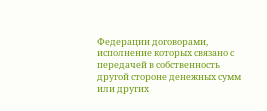Федерации договорами, исполнение которых связано с передачей в собственность другой стороне денежных сумм или других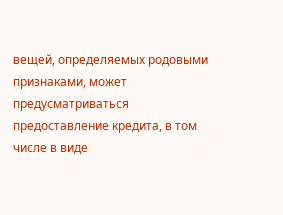вещей, определяемых родовыми признаками, может предусматриваться предоставление кредита, в том числе в виде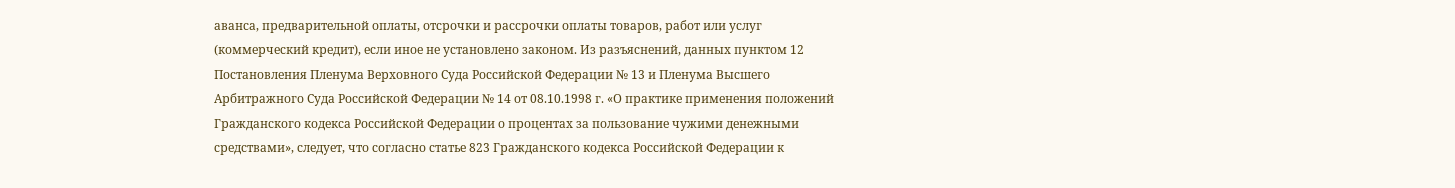аванса, предварительной оплаты, отсрочки и рассрочки оплаты товаров, работ или услуг (коммерческий кредит), если иное не установлено законом. Из разъяснений, данных пунктом 12 Постановления Пленума Верховного Суда Российской Федерации № 13 и Пленума Высшего Арбитражного Суда Российской Федерации № 14 от 08.10.1998 г. «О практике применения положений Гражданского кодекса Российской Федерации о процентах за пользование чужими денежными средствами», следует, что согласно статье 823 Гражданского кодекса Российской Федерации к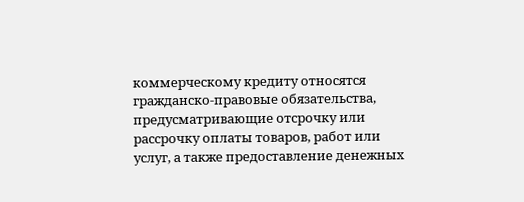коммерческому кредиту относятся гражданско-правовые обязательства, предусматривающие отсрочку или рассрочку оплаты товаров, работ или услуг, а также предоставление денежных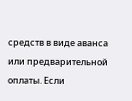средств в виде аванса или предварительной оплаты. Если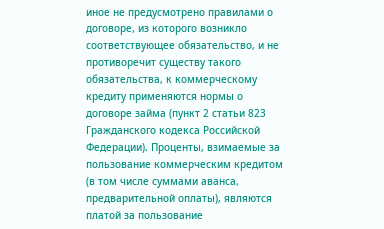иное не предусмотрено правилами о договоре, из которого возникло соответствующее обязательство, и не противоречит существу такого обязательства, к коммерческому кредиту применяются нормы о договоре займа (пункт 2 статьи 823 Гражданского кодекса Российской Федерации). Проценты, взимаемые за пользование коммерческим кредитом (в том числе суммами аванса, предварительной оплаты), являются платой за пользование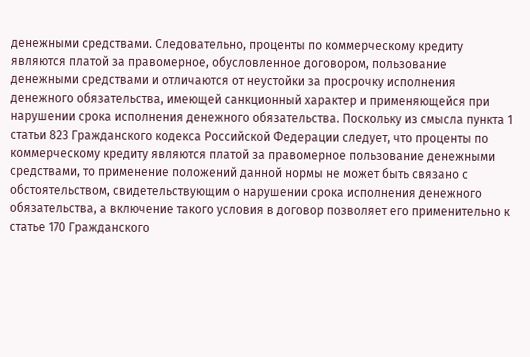денежными средствами. Следовательно, проценты по коммерческому кредиту являются платой за правомерное, обусловленное договором, пользование денежными средствами и отличаются от неустойки за просрочку исполнения денежного обязательства, имеющей санкционный характер и применяющейся при нарушении срока исполнения денежного обязательства. Поскольку из смысла пункта 1 статьи 823 Гражданского кодекса Российской Федерации следует, что проценты по коммерческому кредиту являются платой за правомерное пользование денежными средствами, то применение положений данной нормы не может быть связано с обстоятельством, свидетельствующим о нарушении срока исполнения денежного обязательства, а включение такого условия в договор позволяет его применительно к статье 170 Гражданского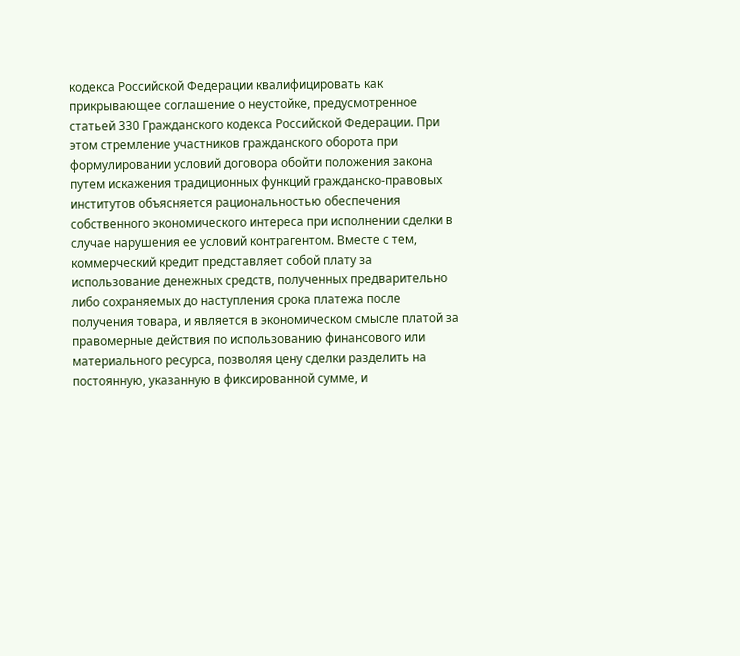кодекса Российской Федерации квалифицировать как прикрывающее соглашение о неустойке, предусмотренное статьей 330 Гражданского кодекса Российской Федерации. При этом стремление участников гражданского оборота при формулировании условий договора обойти положения закона путем искажения традиционных функций гражданско-правовых институтов объясняется рациональностью обеспечения собственного экономического интереса при исполнении сделки в случае нарушения ее условий контрагентом. Вместе с тем, коммерческий кредит представляет собой плату за использование денежных средств, полученных предварительно либо сохраняемых до наступления срока платежа после получения товара, и является в экономическом смысле платой за правомерные действия по использованию финансового или материального ресурса, позволяя цену сделки разделить на постоянную, указанную в фиксированной сумме, и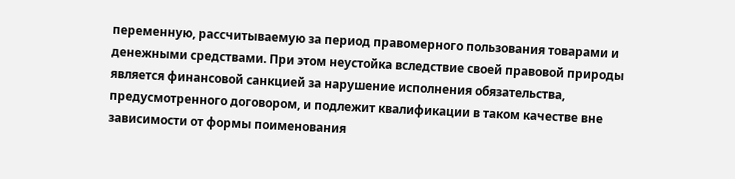переменную, рассчитываемую за период правомерного пользования товарами и денежными средствами. При этом неустойка вследствие своей правовой природы является финансовой санкцией за нарушение исполнения обязательства, предусмотренного договором, и подлежит квалификации в таком качестве вне зависимости от формы поименования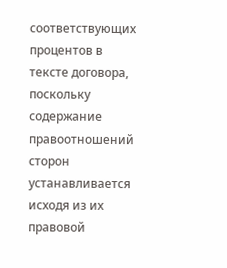соответствующих процентов в тексте договора, поскольку содержание правоотношений сторон устанавливается исходя из их правовой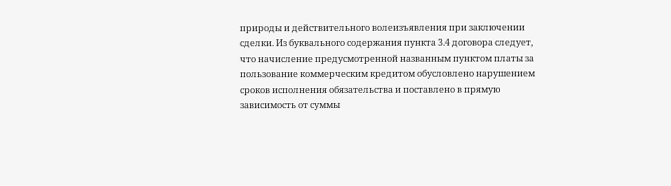природы и действительного волеизъявления при заключении сделки. Из буквального содержания пункта 3.4 договора следует, что начисление предусмотренной названным пунктом платы за пользование коммерческим кредитом обусловлено нарушением сроков исполнения обязательства и поставлено в прямую зависимость от суммы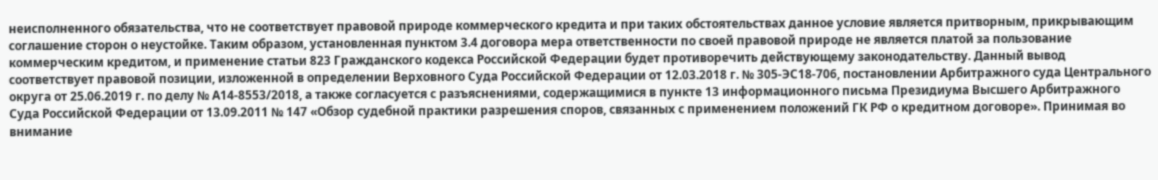неисполненного обязательства, что не соответствует правовой природе коммерческого кредита и при таких обстоятельствах данное условие является притворным, прикрывающим соглашение сторон о неустойке. Таким образом, установленная пунктом 3.4 договора мера ответственности по своей правовой природе не является платой за пользование коммерческим кредитом, и применение статьи 823 Гражданского кодекса Российской Федерации будет противоречить действующему законодательству. Данный вывод соответствует правовой позиции, изложенной в определении Верховного Суда Российской Федерации от 12.03.2018 г. № 305-ЭС18-706, постановлении Арбитражного суда Центрального округа от 25.06.2019 г. по делу № А14-8553/2018, а также согласуется с разъяснениями, содержащимися в пункте 13 информационного письма Президиума Высшего Арбитражного Суда Российской Федерации от 13.09.2011 № 147 «Обзор судебной практики разрешения споров, связанных с применением положений ГК РФ о кредитном договоре». Принимая во внимание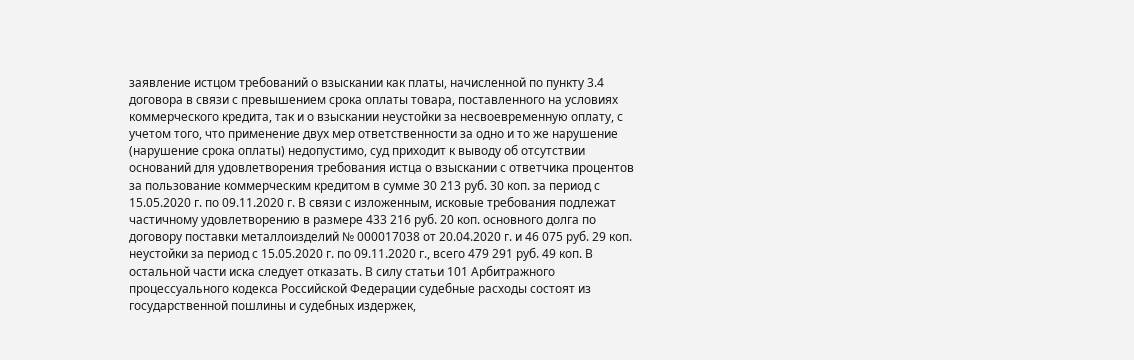заявление истцом требований о взыскании как платы, начисленной по пункту 3.4 договора в связи с превышением срока оплаты товара, поставленного на условиях коммерческого кредита, так и о взыскании неустойки за несвоевременную оплату, с учетом того, что применение двух мер ответственности за одно и то же нарушение (нарушение срока оплаты) недопустимо, суд приходит к выводу об отсутствии оснований для удовлетворения требования истца о взыскании с ответчика процентов за пользование коммерческим кредитом в сумме 30 213 руб. 30 коп. за период с 15.05.2020 г. по 09.11.2020 г. В связи с изложенным, исковые требования подлежат частичному удовлетворению в размере 433 216 руб. 20 коп. основного долга по договору поставки металлоизделий № 000017038 от 20.04.2020 г. и 46 075 руб. 29 коп. неустойки за период с 15.05.2020 г. по 09.11.2020 г., всего 479 291 руб. 49 коп. В остальной части иска следует отказать. В силу статьи 101 Арбитражного процессуального кодекса Российской Федерации судебные расходы состоят из государственной пошлины и судебных издержек,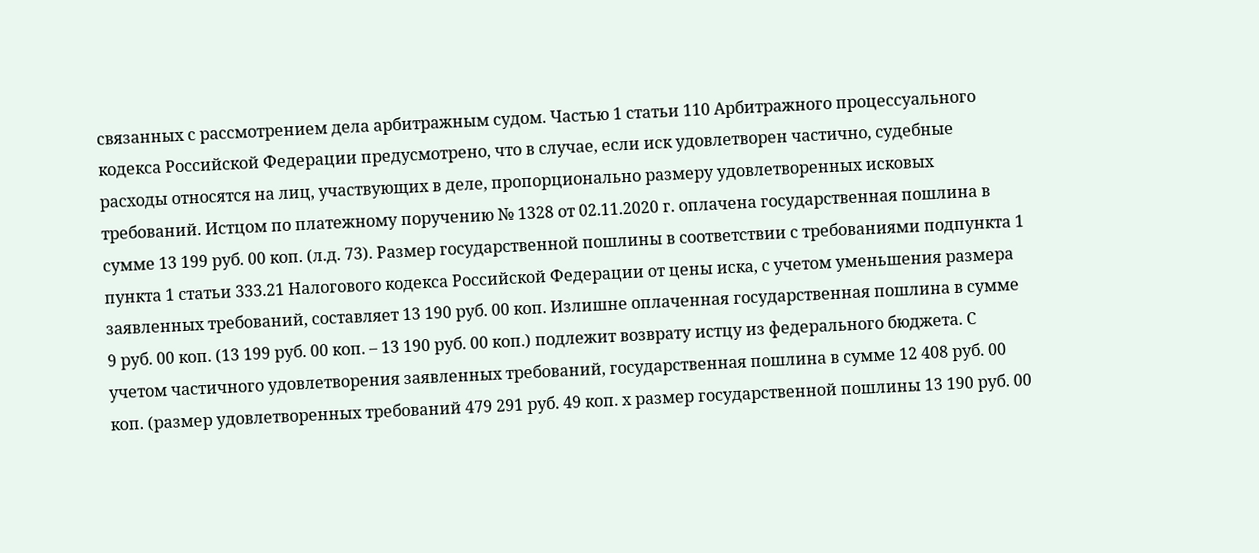связанных с рассмотрением дела арбитражным судом. Частью 1 статьи 110 Арбитражного процессуального кодекса Российской Федерации предусмотрено, что в случае, если иск удовлетворен частично, судебные расходы относятся на лиц, участвующих в деле, пропорционально размеру удовлетворенных исковых требований. Истцом по платежному поручению № 1328 от 02.11.2020 г. оплачена государственная пошлина в сумме 13 199 руб. 00 коп. (л.д. 73). Размер государственной пошлины в соответствии с требованиями подпункта 1 пункта 1 статьи 333.21 Налогового кодекса Российской Федерации от цены иска, с учетом уменьшения размера заявленных требований, составляет 13 190 руб. 00 коп. Излишне оплаченная государственная пошлина в сумме 9 руб. 00 коп. (13 199 руб. 00 коп. – 13 190 руб. 00 коп.) подлежит возврату истцу из федерального бюджета. С учетом частичного удовлетворения заявленных требований, государственная пошлина в сумме 12 408 руб. 00 коп. (размер удовлетворенных требований 479 291 руб. 49 коп. х размер государственной пошлины 13 190 руб. 00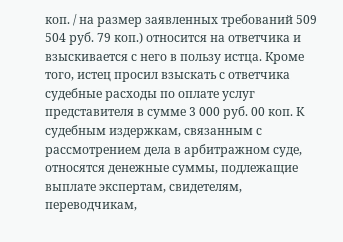коп. / на размер заявленных требований 509 504 руб. 79 коп.) относится на ответчика и взыскивается с него в пользу истца. Кроме того, истец просил взыскать с ответчика судебные расходы по оплате услуг представителя в сумме 3 000 руб. 00 коп. К судебным издержкам, связанным с рассмотрением дела в арбитражном суде, относятся денежные суммы, подлежащие выплате экспертам, свидетелям, переводчикам,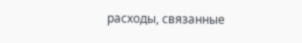расходы, связанные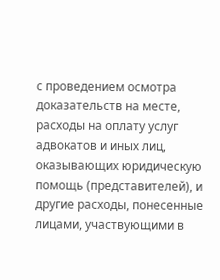с проведением осмотра доказательств на месте, расходы на оплату услуг адвокатов и иных лиц, оказывающих юридическую помощь (представителей), и другие расходы, понесенные лицами, участвующими в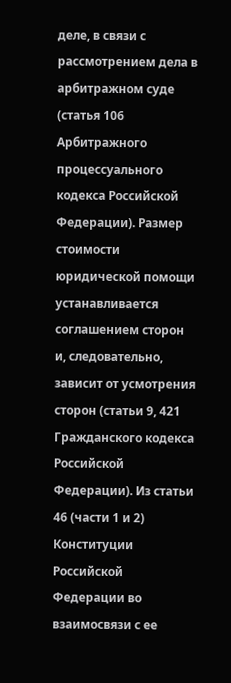деле, в связи с рассмотрением дела в арбитражном суде (статья 106 Арбитражного процессуального кодекса Российской Федерации). Размер стоимости юридической помощи устанавливается соглашением сторон и, следовательно, зависит от усмотрения сторон (статьи 9, 421 Гражданского кодекса Российской Федерации). Из статьи 46 (части 1 и 2) Конституции Российской Федерации во взаимосвязи с ее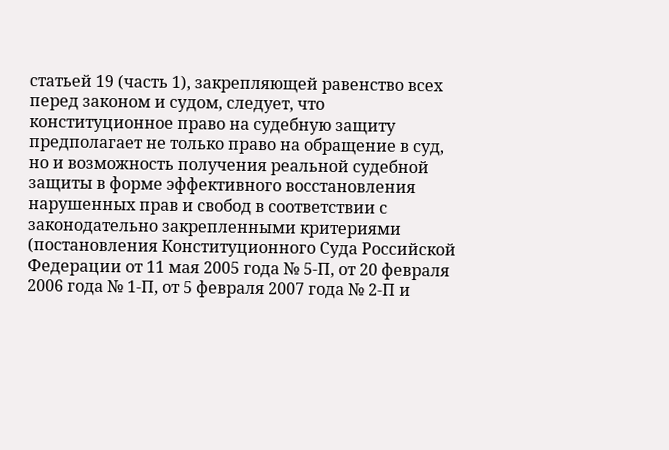статьей 19 (часть 1), закрепляющей равенство всех перед законом и судом, следует, что конституционное право на судебную защиту предполагает не только право на обращение в суд, но и возможность получения реальной судебной защиты в форме эффективного восстановления нарушенных прав и свобод в соответствии с законодательно закрепленными критериями (постановления Конституционного Суда Российской Федерации от 11 мая 2005 года № 5-П, от 20 февраля 2006 года № 1-П, от 5 февраля 2007 года № 2-П и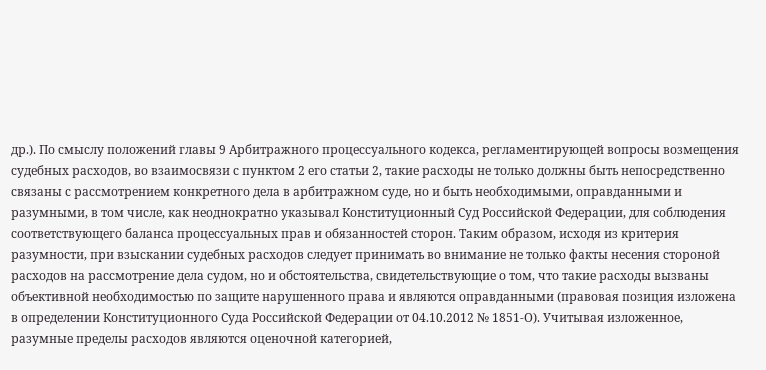др.). По смыслу положений главы 9 Арбитражного процессуального кодекса, регламентирующей вопросы возмещения судебных расходов, во взаимосвязи с пунктом 2 его статьи 2, такие расходы не только должны быть непосредственно связаны с рассмотрением конкретного дела в арбитражном суде, но и быть необходимыми, оправданными и разумными, в том числе, как неоднократно указывал Конституционный Суд Российской Федерации, для соблюдения соответствующего баланса процессуальных прав и обязанностей сторон. Таким образом, исходя из критерия разумности, при взыскании судебных расходов следует принимать во внимание не только факты несения стороной расходов на рассмотрение дела судом, но и обстоятельства, свидетельствующие о том, что такие расходы вызваны объективной необходимостью по защите нарушенного права и являются оправданными (правовая позиция изложена в определении Конституционного Суда Российской Федерации от 04.10.2012 № 1851-О). Учитывая изложенное, разумные пределы расходов являются оценочной категорией,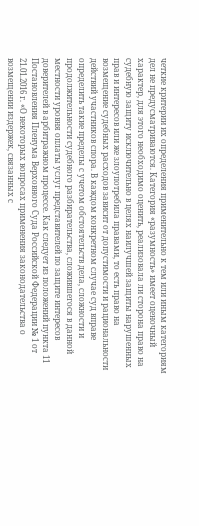четкие критерии их определения применительно к тем или иным категориям дел не предусматриваются. Категория «разумность» имеет оценочный характер, для этого необходимо оценить, реализовала ли сторона право на судебную защиту исключительно в целях наилучшей защиты нарушенных прав и интересов или же злоупотребила правами, то есть право на возмещение судебных расходов зависит от допустимости и рациональности действий участников спора. В каждом конкретном случае суд вправе определить такие пределы с учетом обстоятельств дела, сложности и продолжительности судебного разбирательства, сложившегося в данной местности уровня оплаты услуг представителей по защите интересов доверителей в арбитражном процессе. Как следует из положений пункта 11 Постановления Пленума Верховного Суда Российской Федерации № 1 от 21.01.2016 г. «О некоторых вопросах применения законодательства о возмещении издержек, связанных с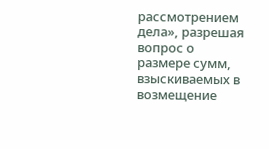рассмотрением дела», разрешая вопрос о размере сумм, взыскиваемых в возмещение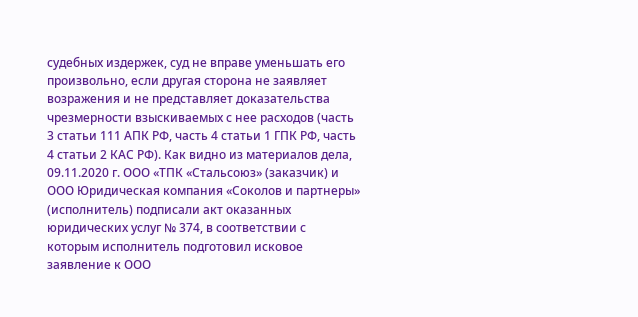судебных издержек, суд не вправе уменьшать его произвольно, если другая сторона не заявляет возражения и не представляет доказательства чрезмерности взыскиваемых с нее расходов (часть 3 статьи 111 АПК РФ, часть 4 статьи 1 ГПК РФ, часть 4 статьи 2 КАС РФ). Как видно из материалов дела, 09.11.2020 г. ООО «ТПК «Стальсоюз» (заказчик) и ООО Юридическая компания «Соколов и партнеры» (исполнитель) подписали акт оказанных юридических услуг № 374, в соответствии с которым исполнитель подготовил исковое заявление к ООО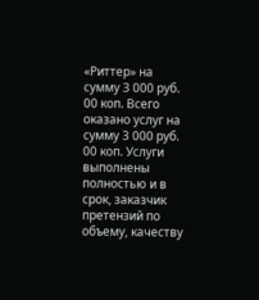«Риттер» на сумму 3 000 руб. 00 коп. Всего оказано услуг на сумму 3 000 руб. 00 коп. Услуги выполнены полностью и в срок, заказчик претензий по объему, качеству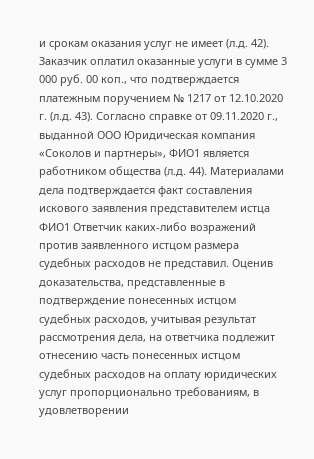и срокам оказания услуг не имеет (л.д. 42). Заказчик оплатил оказанные услуги в сумме 3 000 руб. 00 коп., что подтверждается платежным поручением № 1217 от 12.10.2020 г. (л.д. 43). Согласно справке от 09.11.2020 г., выданной ООО Юридическая компания «Соколов и партнеры», ФИО1 является работником общества (л.д. 44). Материалами дела подтверждается факт составления искового заявления представителем истца ФИО1 Ответчик каких-либо возражений против заявленного истцом размера судебных расходов не представил. Оценив доказательства, представленные в подтверждение понесенных истцом судебных расходов, учитывая результат рассмотрения дела, на ответчика подлежит отнесению часть понесенных истцом судебных расходов на оплату юридических услуг пропорционально требованиям, в удовлетворении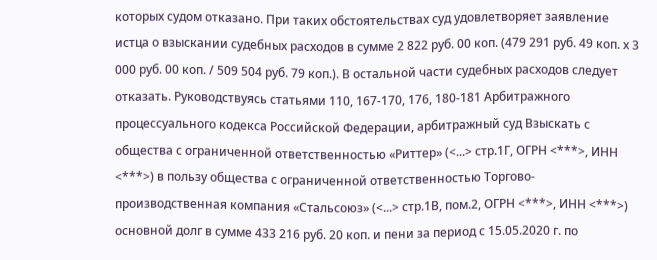которых судом отказано. При таких обстоятельствах суд удовлетворяет заявление истца о взыскании судебных расходов в сумме 2 822 руб. 00 коп. (479 291 руб. 49 коп. х 3 000 руб. 00 коп. / 509 504 руб. 79 коп.). В остальной части судебных расходов следует отказать. Руководствуясь статьями 110, 167-170, 176, 180-181 Арбитражного процессуального кодекса Российской Федерации, арбитражный суд Взыскать с общества с ограниченной ответственностью «Риттер» (<...> стр.1Г, ОГРН <***>, ИНН <***>) в пользу общества с ограниченной ответственностью Торгово-производственная компания «Стальсоюз» (<...> стр.1В, пом.2, ОГРН <***>, ИНН <***>) основной долг в сумме 433 216 руб. 20 коп. и пени за период с 15.05.2020 г. по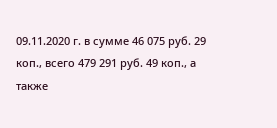09.11.2020 г. в сумме 46 075 руб. 29 коп., всего 479 291 руб. 49 коп., а также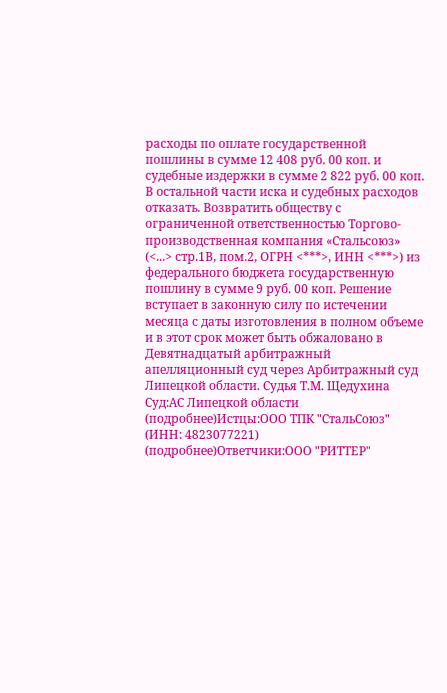расходы по оплате государственной пошлины в сумме 12 408 руб. 00 коп. и судебные издержки в сумме 2 822 руб. 00 коп. В остальной части иска и судебных расходов отказать. Возвратить обществу с ограниченной ответственностью Торгово-производственная компания «Стальсоюз» (<...> стр.1В, пом.2, ОГРН <***>, ИНН <***>) из федерального бюджета государственную пошлину в сумме 9 руб. 00 коп. Решение вступает в законную силу по истечении месяца с даты изготовления в полном объеме и в этот срок может быть обжаловано в Девятнадцатый арбитражный апелляционный суд через Арбитражный суд Липецкой области. Судья Т.М. Щедухина Суд:АС Липецкой области (подробнее)Истцы:ООО ТПК "СтальСоюз" (ИНН: 4823077221) (подробнее)Ответчики:ООО "РИТТЕР"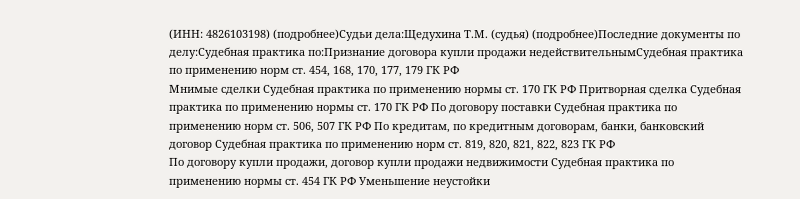(ИНН: 4826103198) (подробнее)Судьи дела:Щедухина Т.М. (судья) (подробнее)Последние документы по делу:Судебная практика по:Признание договора купли продажи недействительнымСудебная практика по применению норм ст. 454, 168, 170, 177, 179 ГК РФ
Мнимые сделки Судебная практика по применению нормы ст. 170 ГК РФ Притворная сделка Судебная практика по применению нормы ст. 170 ГК РФ По договору поставки Судебная практика по применению норм ст. 506, 507 ГК РФ По кредитам, по кредитным договорам, банки, банковский договор Судебная практика по применению норм ст. 819, 820, 821, 822, 823 ГК РФ
По договору купли продажи, договор купли продажи недвижимости Судебная практика по применению нормы ст. 454 ГК РФ Уменьшение неустойки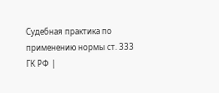Судебная практика по применению нормы ст. 333 ГК РФ |